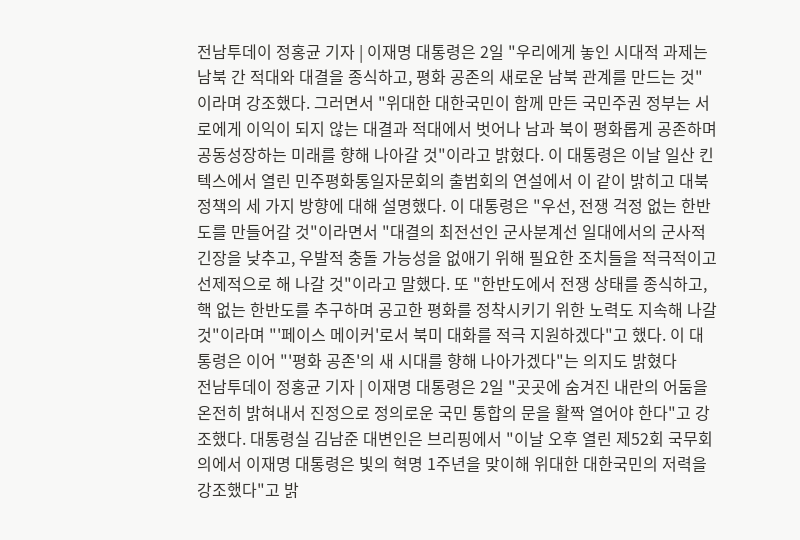전남투데이 정홍균 기자 | 이재명 대통령은 2일 "우리에게 놓인 시대적 과제는 남북 간 적대와 대결을 종식하고, 평화 공존의 새로운 남북 관계를 만드는 것"이라며 강조했다. 그러면서 "위대한 대한국민이 함께 만든 국민주권 정부는 서로에게 이익이 되지 않는 대결과 적대에서 벗어나 남과 북이 평화롭게 공존하며 공동성장하는 미래를 향해 나아갈 것"이라고 밝혔다. 이 대통령은 이날 일산 킨텍스에서 열린 민주평화통일자문회의 출범회의 연설에서 이 같이 밝히고 대북 정책의 세 가지 방향에 대해 설명했다. 이 대통령은 "우선, 전쟁 걱정 없는 한반도를 만들어갈 것"이라면서 "대결의 최전선인 군사분계선 일대에서의 군사적 긴장을 낮추고, 우발적 충돌 가능성을 없애기 위해 필요한 조치들을 적극적이고 선제적으로 해 나갈 것"이라고 말했다. 또 "한반도에서 전쟁 상태를 종식하고, 핵 없는 한반도를 추구하며 공고한 평화를 정착시키기 위한 노력도 지속해 나갈 것"이라며 "'페이스 메이커'로서 북미 대화를 적극 지원하겠다"고 했다. 이 대통령은 이어 "'평화 공존'의 새 시대를 향해 나아가겠다"는 의지도 밝혔다
전남투데이 정홍균 기자 | 이재명 대통령은 2일 "곳곳에 숨겨진 내란의 어둠을 온전히 밝혀내서 진정으로 정의로운 국민 통합의 문을 활짝 열어야 한다"고 강조했다. 대통령실 김남준 대변인은 브리핑에서 "이날 오후 열린 제52회 국무회의에서 이재명 대통령은 빛의 혁명 1주년을 맞이해 위대한 대한국민의 저력을 강조했다"고 밝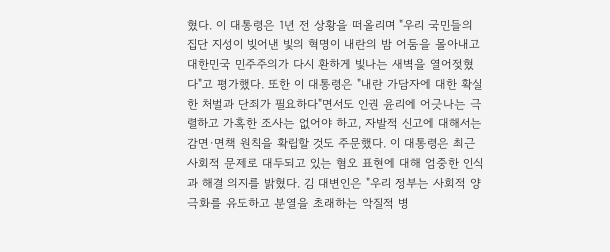혔다. 이 대통령은 1년 전 상황을 떠올리며 "우리 국민들의 집단 지성이 빚어낸 빛의 혁명이 내란의 밤 어둠을 몰아내고 대한민국 민주주의가 다시 환하게 빛나는 새벽을 열어젖혔다"고 평가했다. 또한 이 대통령은 "내란 가담자에 대한 확실한 처벌과 단죄가 필요하다"면서도 인권 윤리에 어긋나는 극렬하고 가혹한 조사는 없어야 하고, 자발적 신고에 대해서는 감면·면책 원칙을 확립할 것도 주문했다. 이 대통령은 최근 사회적 문제로 대두되고 있는 혐오 표현에 대해 엄중한 인식과 해결 의지를 밝혔다. 김 대변인은 "우리 정부는 사회적 양극화를 유도하고 분열을 초래하는 악질적 병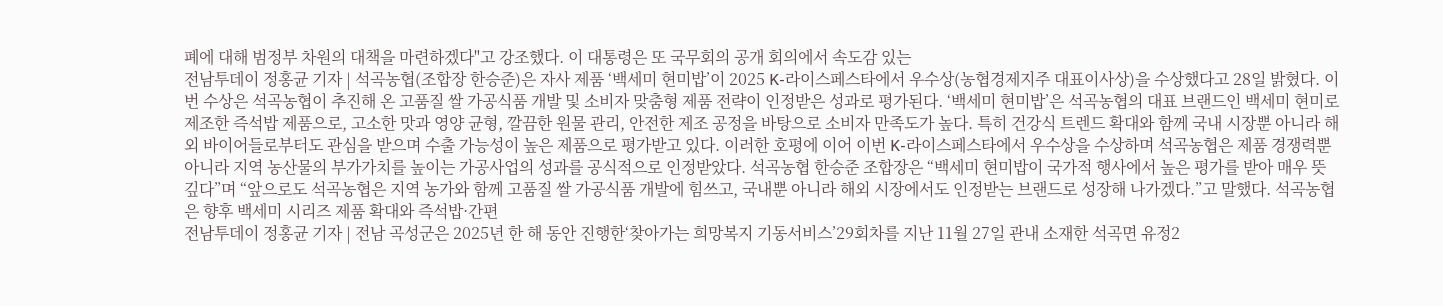폐에 대해 범정부 차원의 대책을 마련하겠다"고 강조했다. 이 대통령은 또 국무회의 공개 회의에서 속도감 있는
전남투데이 정홍균 기자 | 석곡농협(조합장 한승준)은 자사 제품 ‘백세미 현미밥’이 2025 K-라이스페스타에서 우수상(농협경제지주 대표이사상)을 수상했다고 28일 밝혔다. 이번 수상은 석곡농협이 추진해 온 고품질 쌀 가공식품 개발 및 소비자 맞춤형 제품 전략이 인정받은 성과로 평가된다. ‘백세미 현미밥’은 석곡농협의 대표 브랜드인 백세미 현미로 제조한 즉석밥 제품으로, 고소한 맛과 영양 균형, 깔끔한 원물 관리, 안전한 제조 공정을 바탕으로 소비자 만족도가 높다. 특히 건강식 트렌드 확대와 함께 국내 시장뿐 아니라 해외 바이어들로부터도 관심을 받으며 수출 가능성이 높은 제품으로 평가받고 있다. 이러한 호평에 이어 이번 K-라이스페스타에서 우수상을 수상하며 석곡농협은 제품 경쟁력뿐 아니라 지역 농산물의 부가가치를 높이는 가공사업의 성과를 공식적으로 인정받았다. 석곡농협 한승준 조합장은 “백세미 현미밥이 국가적 행사에서 높은 평가를 받아 매우 뜻 깊다”며 “앞으로도 석곡농협은 지역 농가와 함께 고품질 쌀 가공식품 개발에 힘쓰고, 국내뿐 아니라 해외 시장에서도 인정받는 브랜드로 성장해 나가겠다.”고 말했다. 석곡농협은 향후 백세미 시리즈 제품 확대와 즉석밥·간편
전남투데이 정홍균 기자 | 전남 곡성군은 2025년 한 해 동안 진행한‘찾아가는 희망복지 기동서비스’29회차를 지난 11월 27일 관내 소재한 석곡면 유정2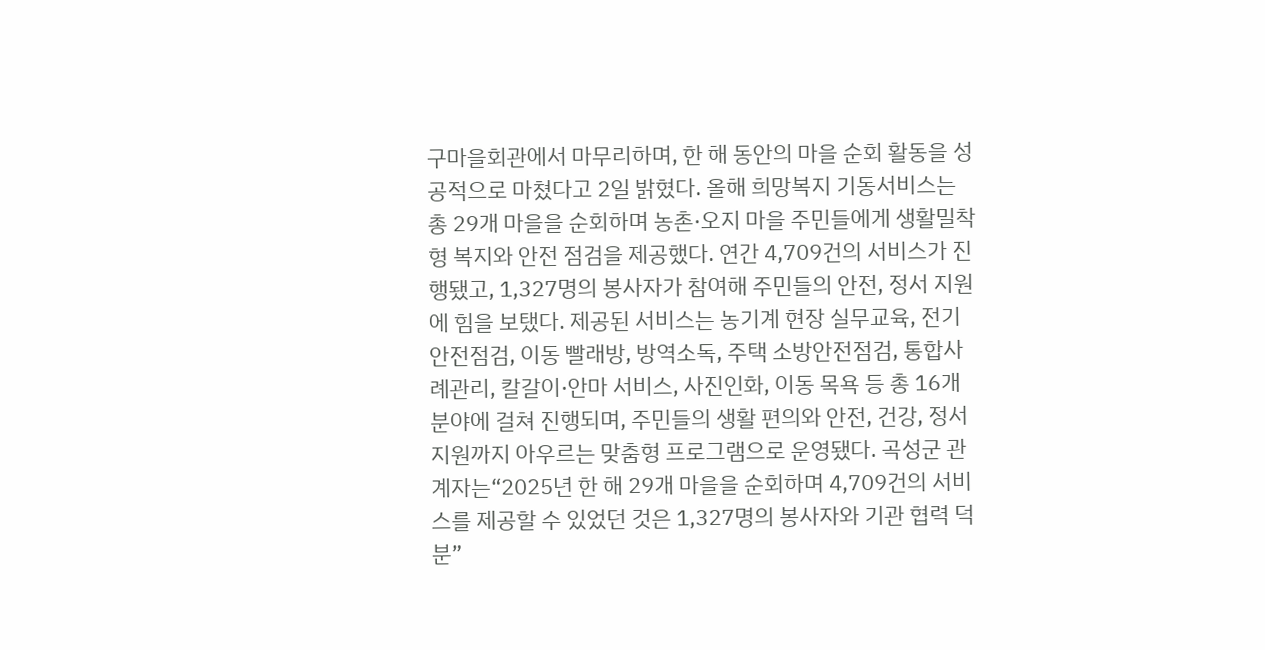구마을회관에서 마무리하며, 한 해 동안의 마을 순회 활동을 성공적으로 마쳤다고 2일 밝혔다. 올해 희망복지 기동서비스는 총 29개 마을을 순회하며 농촌·오지 마을 주민들에게 생활밀착형 복지와 안전 점검을 제공했다. 연간 4,709건의 서비스가 진행됐고, 1,327명의 봉사자가 참여해 주민들의 안전, 정서 지원에 힘을 보탰다. 제공된 서비스는 농기계 현장 실무교육, 전기 안전점검, 이동 빨래방, 방역소독, 주택 소방안전점검, 통합사례관리, 칼갈이·안마 서비스, 사진인화, 이동 목욕 등 총 16개 분야에 걸쳐 진행되며, 주민들의 생활 편의와 안전, 건강, 정서 지원까지 아우르는 맞춤형 프로그램으로 운영됐다. 곡성군 관계자는“2025년 한 해 29개 마을을 순회하며 4,709건의 서비스를 제공할 수 있었던 것은 1,327명의 봉사자와 기관 협력 덕분”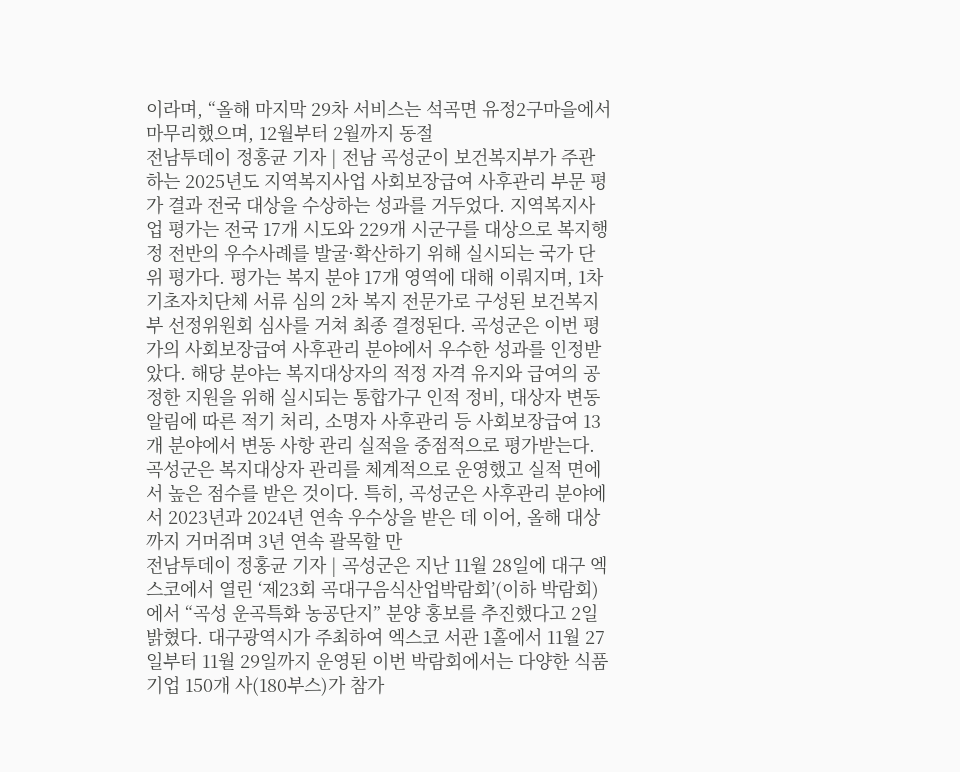이라며, “올해 마지막 29차 서비스는 석곡면 유정2구마을에서 마무리했으며, 12월부터 2월까지 동절
전남투데이 정홍균 기자 | 전남 곡성군이 보건복지부가 주관하는 2025년도 지역복지사업 사회보장급여 사후관리 부문 평가 결과 전국 대상을 수상하는 성과를 거두었다. 지역복지사업 평가는 전국 17개 시도와 229개 시군구를 대상으로 복지행정 전반의 우수사례를 발굴·확산하기 위해 실시되는 국가 단위 평가다. 평가는 복지 분야 17개 영역에 대해 이뤄지며, 1차 기초자치단체 서류 심의 2차 복지 전문가로 구성된 보건복지부 선정위원회 심사를 거쳐 최종 결정된다. 곡성군은 이번 평가의 사회보장급여 사후관리 분야에서 우수한 성과를 인정받았다. 해당 분야는 복지대상자의 적정 자격 유지와 급여의 공정한 지원을 위해 실시되는 통합가구 인적 정비, 대상자 변동 알림에 따른 적기 처리, 소명자 사후관리 등 사회보장급여 13개 분야에서 변동 사항 관리 실적을 중점적으로 평가받는다. 곡성군은 복지대상자 관리를 체계적으로 운영했고 실적 면에서 높은 점수를 받은 것이다. 특히, 곡성군은 사후관리 분야에서 2023년과 2024년 연속 우수상을 받은 데 이어, 올해 대상까지 거머쥐며 3년 연속 괄목할 만
전남투데이 정홍균 기자 | 곡성군은 지난 11월 28일에 대구 엑스코에서 열린 ‘제23회 곡대구음식산업박람회’(이하 박람회)에서 “곡성 운곡특화 농공단지” 분양 홍보를 추진했다고 2일 밝혔다. 대구광역시가 주최하여 엑스코 서관 1홀에서 11월 27일부터 11월 29일까지 운영된 이번 박람회에서는 다양한 식품 기업 150개 사(180부스)가 참가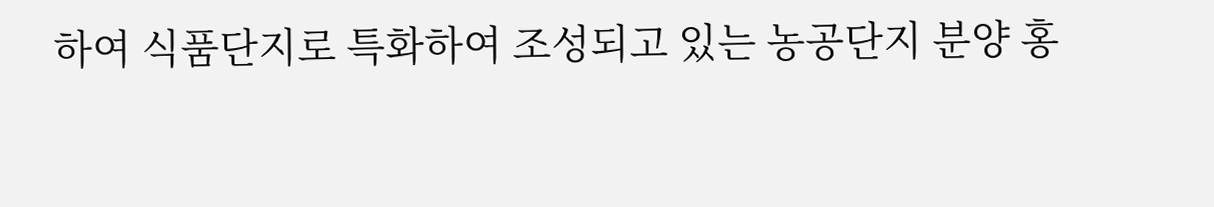하여 식품단지로 특화하여 조성되고 있는 농공단지 분양 홍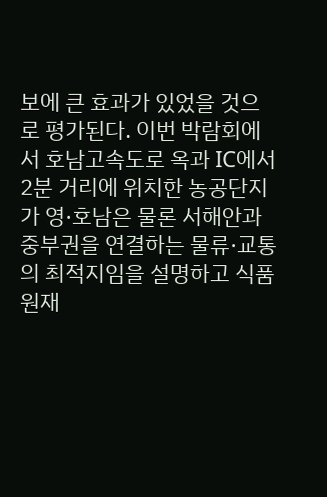보에 큰 효과가 있었을 것으로 평가된다. 이번 박람회에서 호남고속도로 옥과 IC에서 2분 거리에 위치한 농공단지가 영·호남은 물론 서해안과 중부권을 연결하는 물류·교통의 최적지임을 설명하고 식품 원재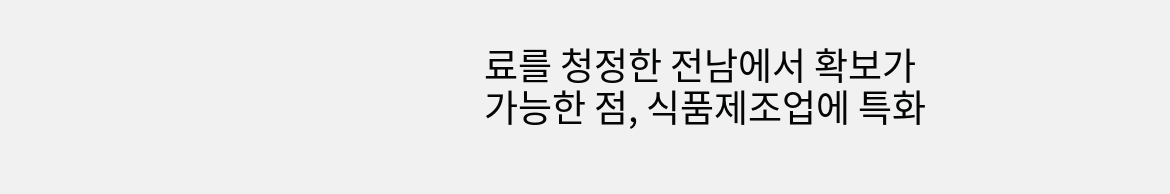료를 청정한 전남에서 확보가 가능한 점, 식품제조업에 특화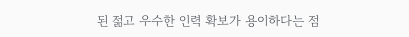된 젊고 우수한 인력 확보가 용이하다는 점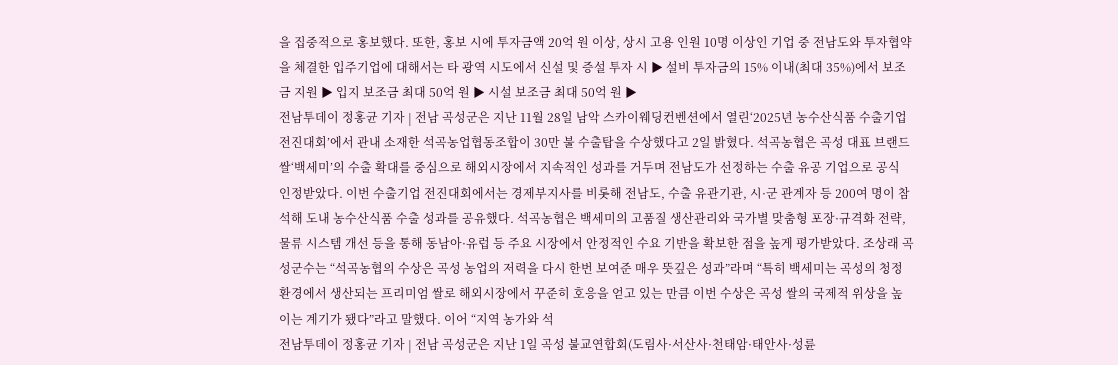을 집중적으로 홍보했다. 또한, 홍보 시에 투자금액 20억 원 이상, 상시 고용 인원 10명 이상인 기업 중 전남도와 투자협약을 체결한 입주기업에 대해서는 타 광역 시도에서 신설 및 증설 투자 시 ▶ 설비 투자금의 15% 이내(최대 35%)에서 보조금 지원 ▶ 입지 보조금 최대 50억 원 ▶ 시설 보조금 최대 50억 원 ▶
전남투데이 정홍균 기자 | 전남 곡성군은 지난 11월 28일 남악 스카이웨딩컨벤션에서 열린‘2025년 농수산식품 수출기업 전진대회’에서 관내 소재한 석곡농업협동조합이 30만 불 수출탑을 수상했다고 2일 밝혔다. 석곡농협은 곡성 대표 브랜드 쌀‘백세미’의 수출 확대를 중심으로 해외시장에서 지속적인 성과를 거두며 전남도가 선정하는 수출 유공 기업으로 공식 인정받았다. 이번 수출기업 전진대회에서는 경제부지사를 비롯해 전남도, 수출 유관기관, 시·군 관계자 등 200여 명이 참석해 도내 농수산식품 수출 성과를 공유했다. 석곡농협은 백세미의 고품질 생산관리와 국가별 맞춤형 포장·규격화 전략, 물류 시스템 개선 등을 통해 동남아·유럽 등 주요 시장에서 안정적인 수요 기반을 확보한 점을 높게 평가받았다. 조상래 곡성군수는 “석곡농협의 수상은 곡성 농업의 저력을 다시 한번 보여준 매우 뜻깊은 성과”라며 “특히 백세미는 곡성의 청정 환경에서 생산되는 프리미엄 쌀로 해외시장에서 꾸준히 호응을 얻고 있는 만큼 이번 수상은 곡성 쌀의 국제적 위상을 높이는 계기가 됐다”라고 말했다. 이어 “지역 농가와 석
전남투데이 정홍균 기자 | 전남 곡성군은 지난 1일 곡성 불교연합회(도림사·서산사·천태암·태안사·성륜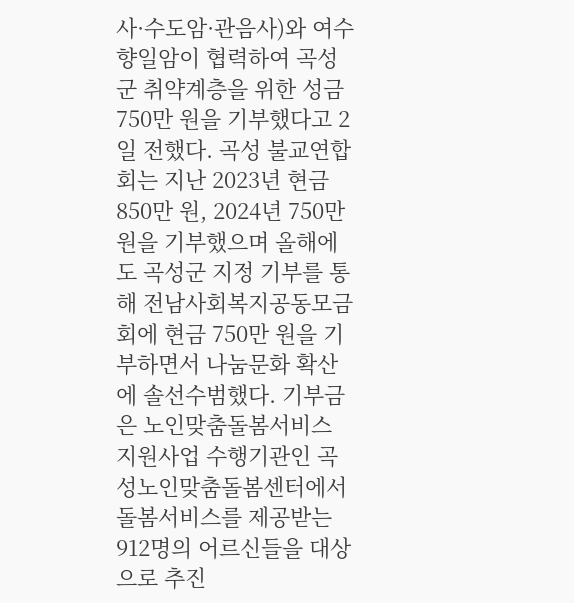사·수도암·관음사)와 여수 향일암이 협력하여 곡성군 취약계층을 위한 성금 750만 원을 기부했다고 2일 전했다. 곡성 불교연합회는 지난 2023년 현금 850만 원, 2024년 750만 원을 기부했으며 올해에도 곡성군 지정 기부를 통해 전남사회복지공동모금회에 현금 750만 원을 기부하면서 나눔문화 확산에 솔선수범했다. 기부금은 노인맞춤돌봄서비스 지원사업 수행기관인 곡성노인맞춤돌봄센터에서 돌봄서비스를 제공받는 912명의 어르신들을 대상으로 추진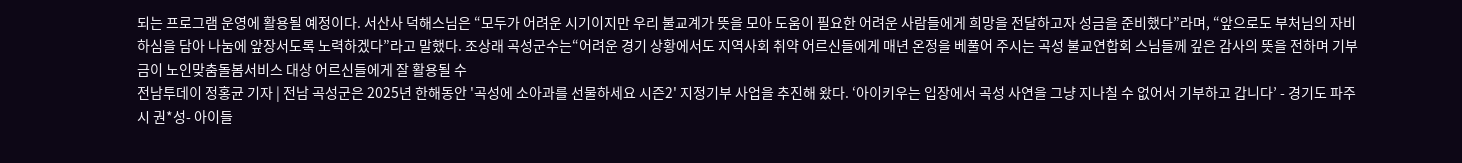되는 프로그램 운영에 활용될 예정이다. 서산사 덕해스님은 “모두가 어려운 시기이지만 우리 불교계가 뜻을 모아 도움이 필요한 어려운 사람들에게 희망을 전달하고자 성금을 준비했다”라며, “앞으로도 부처님의 자비하심을 담아 나눔에 앞장서도록 노력하겠다”라고 말했다. 조상래 곡성군수는“어려운 경기 상황에서도 지역사회 취약 어르신들에게 매년 온정을 베풀어 주시는 곡성 불교연합회 스님들께 깊은 감사의 뜻을 전하며 기부금이 노인맞춤돌봄서비스 대상 어르신들에게 잘 활용될 수
전남투데이 정홍균 기자 | 전남 곡성군은 2025년 한해동안 '곡성에 소아과를 선물하세요 시즌2' 지정기부 사업을 추진해 왔다. ‘아이키우는 입장에서 곡성 사연을 그냥 지나칠 수 없어서 기부하고 갑니다’ - 경기도 파주시 권*성- 아이들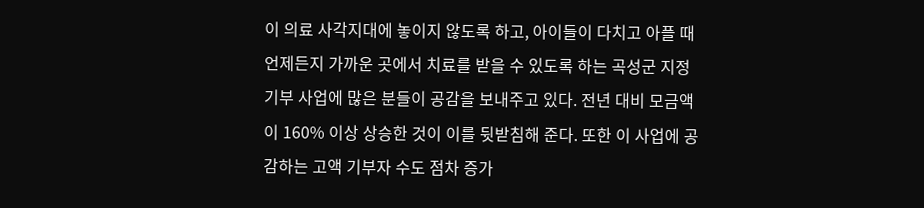이 의료 사각지대에 놓이지 않도록 하고, 아이들이 다치고 아플 때 언제든지 가까운 곳에서 치료를 받을 수 있도록 하는 곡성군 지정기부 사업에 많은 분들이 공감을 보내주고 있다. 전년 대비 모금액이 160% 이상 상승한 것이 이를 뒷받침해 준다. 또한 이 사업에 공감하는 고액 기부자 수도 점차 증가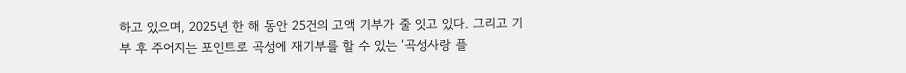하고 있으며, 2025년 한 해 동안 25건의 고액 기부가 줄 잇고 있다. 그리고 기부 후 주어지는 포인트로 곡성에 재기부를 할 수 있는 ‘곡성사랑 플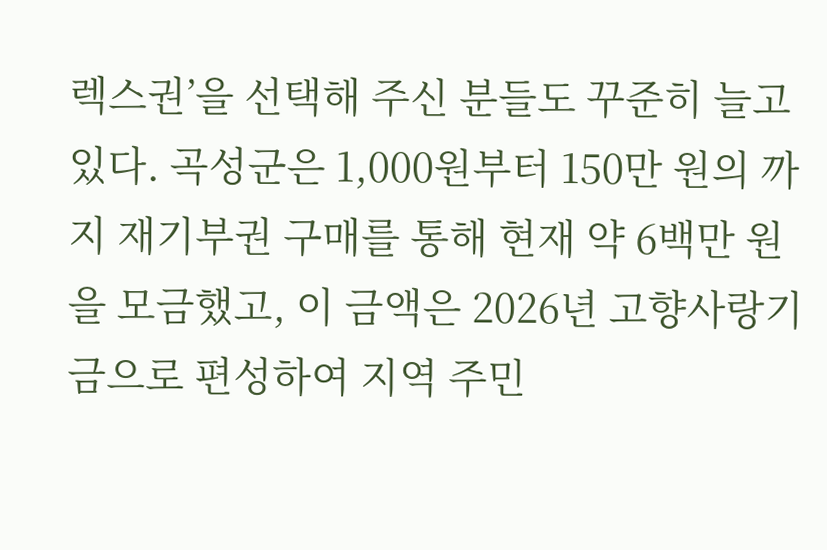렉스권’을 선택해 주신 분들도 꾸준히 늘고 있다. 곡성군은 1,000원부터 150만 원의 까지 재기부권 구매를 통해 현재 약 6백만 원을 모금했고, 이 금액은 2026년 고향사랑기금으로 편성하여 지역 주민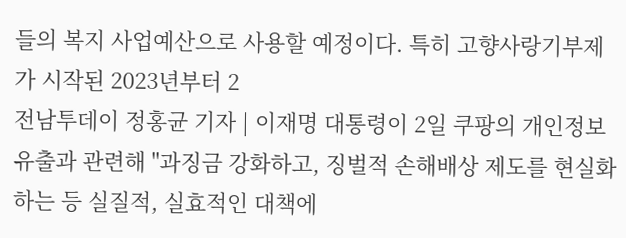들의 복지 사업예산으로 사용할 예정이다. 특히 고향사랑기부제가 시작된 2023년부터 2
전남투데이 정홍균 기자 | 이재명 대통령이 2일 쿠팡의 개인정보 유출과 관련해 "과징금 강화하고, 징벌적 손해배상 제도를 현실화하는 등 실질적, 실효적인 대책에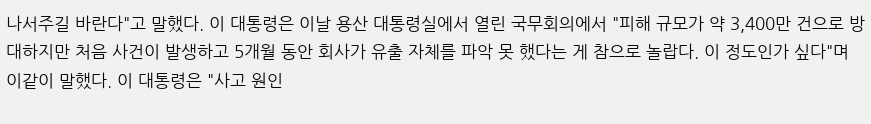나서주길 바란다"고 말했다. 이 대통령은 이날 용산 대통령실에서 열린 국무회의에서 "피해 규모가 약 3,400만 건으로 방대하지만 처음 사건이 발생하고 5개월 동안 회사가 유출 자체를 파악 못 했다는 게 참으로 놀랍다. 이 정도인가 싶다"며 이같이 말했다. 이 대통령은 "사고 원인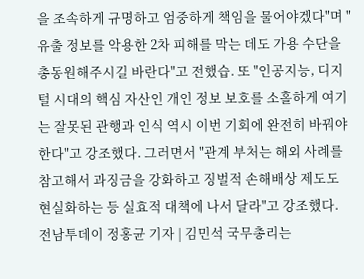을 조속하게 규명하고 엄중하게 책임을 물어야겠다"며 "유출 정보를 악용한 2차 피해를 막는 데도 가용 수단을 총동원해주시길 바란다"고 전했습. 또 "인공지능, 디지털 시대의 핵심 자산인 개인 정보 보호를 소홀하게 여기는 잘못된 관행과 인식 역시 이번 기회에 완전히 바꿔야 한다"고 강조했다. 그러면서 "관계 부처는 해외 사례를 참고해서 과징금을 강화하고 징벌적 손해배상 제도도 현실화하는 등 실효적 대책에 나서 달라"고 강조했다.
전남투데이 정홍균 기자 | 김민석 국무총리는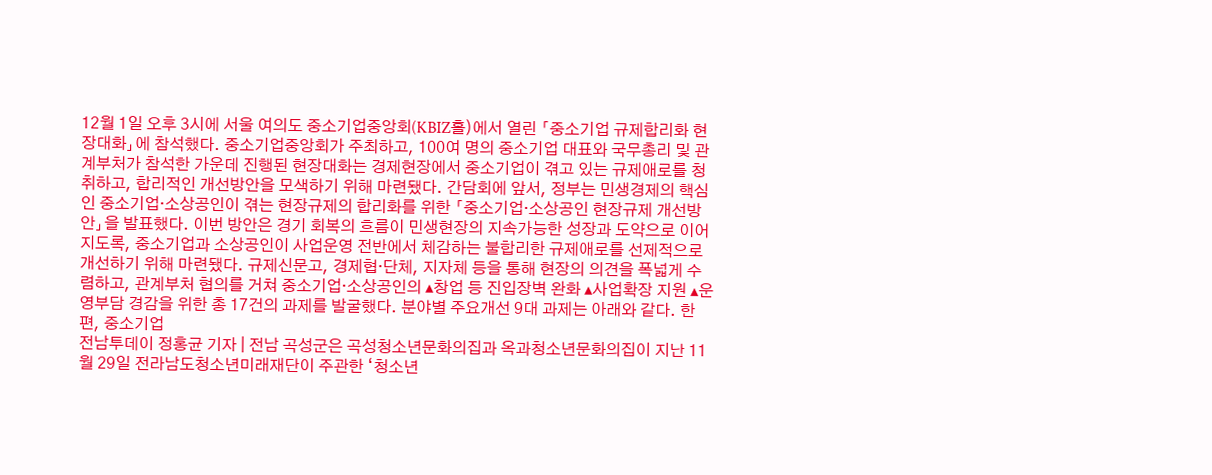12월 1일 오후 3시에 서울 여의도 중소기업중앙회(KBIZ홀)에서 열린 「중소기업 규제합리화 현장대화」에 참석했다. 중소기업중앙회가 주최하고, 100여 명의 중소기업 대표와 국무총리 및 관계부처가 참석한 가운데 진행된 현장대화는 경제현장에서 중소기업이 겪고 있는 규제애로를 청취하고, 합리적인 개선방안을 모색하기 위해 마련됐다. 간담회에 앞서, 정부는 민생경제의 핵심인 중소기업·소상공인이 겪는 현장규제의 합리화를 위한 「중소기업·소상공인 현장규제 개선방안」을 발표했다. 이번 방안은 경기 회복의 흐름이 민생현장의 지속가능한 성장과 도약으로 이어지도록, 중소기업과 소상공인이 사업운영 전반에서 체감하는 불합리한 규제애로를 선제적으로 개선하기 위해 마련됐다. 규제신문고, 경제협·단체, 지자체 등을 통해 현장의 의견을 폭넓게 수렴하고, 관계부처 협의를 거쳐 중소기업·소상공인의 ▴창업 등 진입장벽 완화 ▴사업확장 지원 ▴운영부담 경감을 위한 총 17건의 과제를 발굴했다. 분야별 주요개선 9대 과제는 아래와 같다. 한편, 중소기업
전남투데이 정홍균 기자 | 전남 곡성군은 곡성청소년문화의집과 옥과청소년문화의집이 지난 11월 29일 전라남도청소년미래재단이 주관한 ‘청소년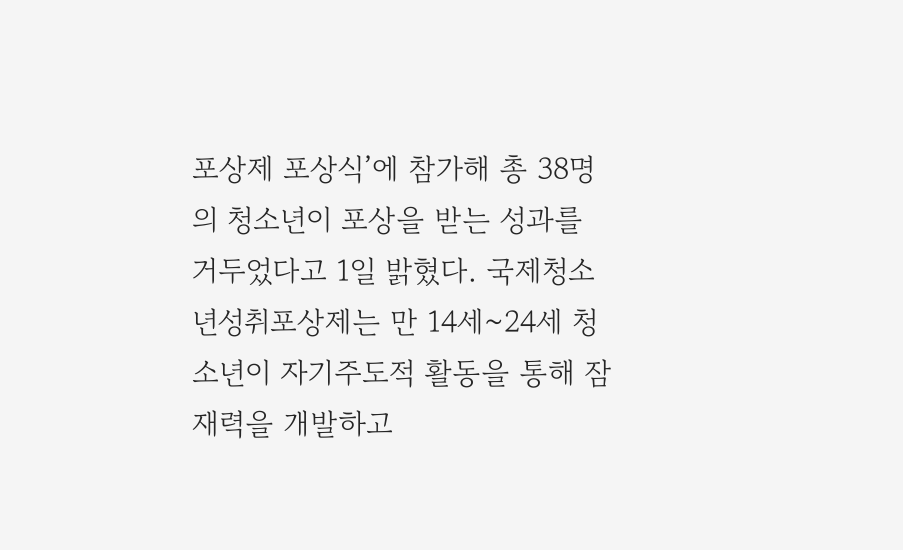포상제 포상식’에 참가해 총 38명의 청소년이 포상을 받는 성과를 거두었다고 1일 밝혔다. 국제청소년성취포상제는 만 14세~24세 청소년이 자기주도적 활동을 통해 잠재력을 개발하고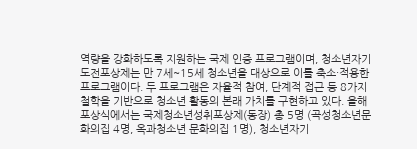역량을 강화하도록 지원하는 국제 인증 프로그램이며, 청소년자기도전포상제는 만 7세~15세 청소년을 대상으로 이를 축소·적용한 프로그램이다. 두 프로그램은 자율적 참여, 단계적 접근 등 8가지 철학을 기반으로 청소년 활동의 본래 가치를 구현하고 있다. 올해 포상식에서는 국제청소년성취포상제(동장) 총 5명 (곡성청소년문화의집 4명, 옥과청소년 문화의집 1명), 청소년자기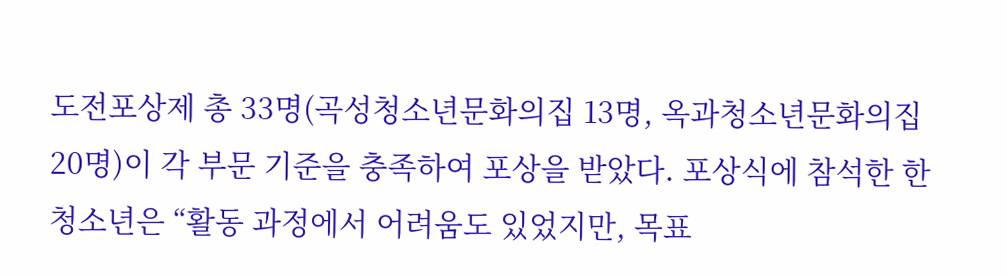도전포상제 총 33명(곡성청소년문화의집 13명, 옥과청소년문화의집 20명)이 각 부문 기준을 충족하여 포상을 받았다. 포상식에 참석한 한 청소년은 “활동 과정에서 어려움도 있었지만, 목표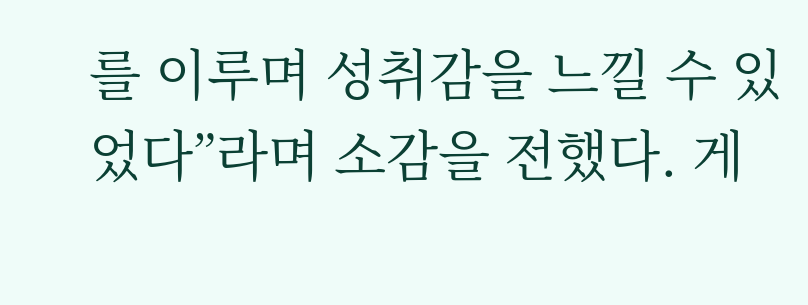를 이루며 성취감을 느낄 수 있었다”라며 소감을 전했다. 게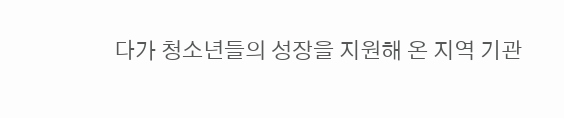다가 청소년들의 성장을 지원해 온 지역 기관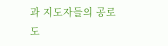과 지도자들의 공로도